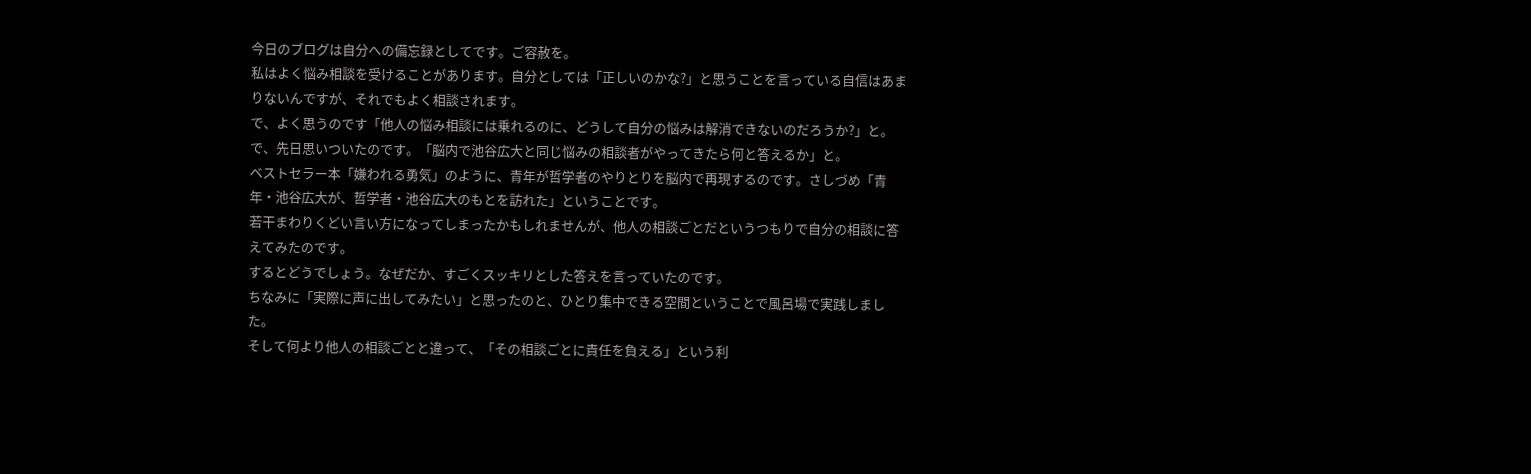今日のブログは自分への備忘録としてです。ご容赦を。
私はよく悩み相談を受けることがあります。自分としては「正しいのかな?」と思うことを言っている自信はあまりないんですが、それでもよく相談されます。
で、よく思うのです「他人の悩み相談には乗れるのに、どうして自分の悩みは解消できないのだろうか?」と。
で、先日思いついたのです。「脳内で池谷広大と同じ悩みの相談者がやってきたら何と答えるか」と。
ベストセラー本「嫌われる勇気」のように、青年が哲学者のやりとりを脳内で再現するのです。さしづめ「青年・池谷広大が、哲学者・池谷広大のもとを訪れた」ということです。
若干まわりくどい言い方になってしまったかもしれませんが、他人の相談ごとだというつもりで自分の相談に答えてみたのです。
するとどうでしょう。なぜだか、すごくスッキリとした答えを言っていたのです。
ちなみに「実際に声に出してみたい」と思ったのと、ひとり集中できる空間ということで風呂場で実践しました。
そして何より他人の相談ごとと違って、「その相談ごとに責任を負える」という利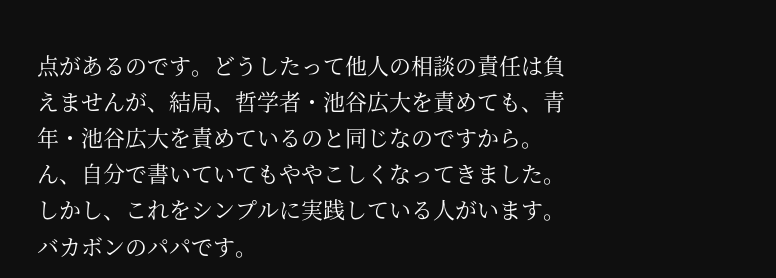点があるのです。どうしたって他人の相談の責任は負えませんが、結局、哲学者・池谷広大を責めても、青年・池谷広大を責めているのと同じなのですから。
ん、自分で書いていてもややこしくなってきました。
しかし、これをシンプルに実践している人がいます。バカボンのパパです。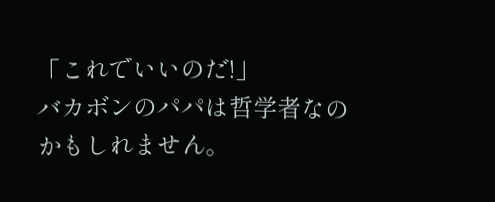「これでいいのだ!」
バカボンのパパは哲学者なのかもしれません。